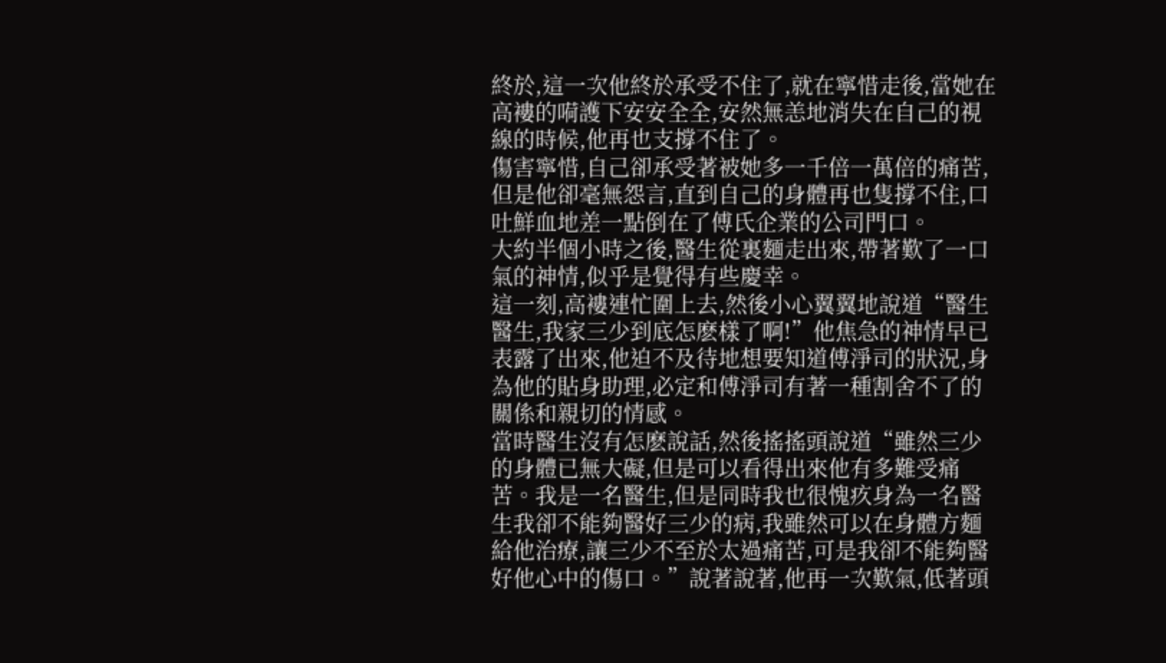終於,這一次他終於承受不住了,就在寧惜走後,當她在高褸的嗬護下安安全全,安然無恙地消失在自己的視線的時候,他再也支撐不住了。
傷害寧惜,自己卻承受著被她多一千倍一萬倍的痛苦,但是他卻毫無怨言,直到自己的身體再也隻撐不住,口吐鮮血地差一點倒在了傅氏企業的公司門口。
大約半個小時之後,醫生從裏麵走出來,帶著歎了一口氣的神情,似乎是覺得有些慶幸。
這一刻,高褸連忙圍上去,然後小心翼翼地說道“醫生醫生,我家三少到底怎麽樣了啊!”他焦急的神情早已表露了出來,他迫不及待地想要知道傅淨司的狀況,身為他的貼身助理,必定和傅淨司有著一種割舍不了的關係和親切的情感。
當時醫生沒有怎麽說話,然後搖搖頭說道“雖然三少的身體已無大礙,但是可以看得出來他有多難受痛苦。我是一名醫生,但是同時我也很愧疚身為一名醫生我卻不能夠醫好三少的病,我雖然可以在身體方麵給他治療,讓三少不至於太過痛苦,可是我卻不能夠醫好他心中的傷口。”說著說著,他再一次歎氣,低著頭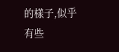的樣子,似乎有些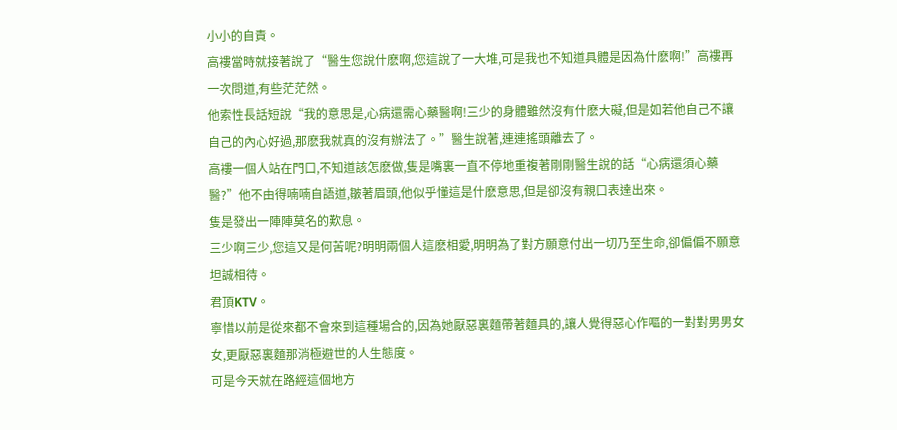小小的自責。
高褸當時就接著說了“醫生您說什麽啊,您這說了一大堆,可是我也不知道具體是因為什麽啊!”高褸再一次問道,有些茫茫然。
他索性長話短說“我的意思是,心病還需心藥醫啊!三少的身體雖然沒有什麽大礙,但是如若他自己不讓自己的內心好過,那麽我就真的沒有辦法了。”醫生說著,連連搖頭離去了。
高褸一個人站在門口,不知道該怎麽做,隻是嘴裏一直不停地重複著剛剛醫生說的話“心病還須心藥醫?”他不由得喃喃自語道,皺著眉頭,他似乎懂這是什麽意思,但是卻沒有親口表達出來。
隻是發出一陣陣莫名的歎息。
三少啊三少,您這又是何苦呢?明明兩個人這麽相愛,明明為了對方願意付出一切乃至生命,卻偏偏不願意坦誠相待。
君頂KTV。
寧惜以前是從來都不會來到這種場合的,因為她厭惡裏麵帶著麵具的,讓人覺得惡心作嘔的一對對男男女女,更厭惡裏麵那消極避世的人生態度。
可是今天就在路經這個地方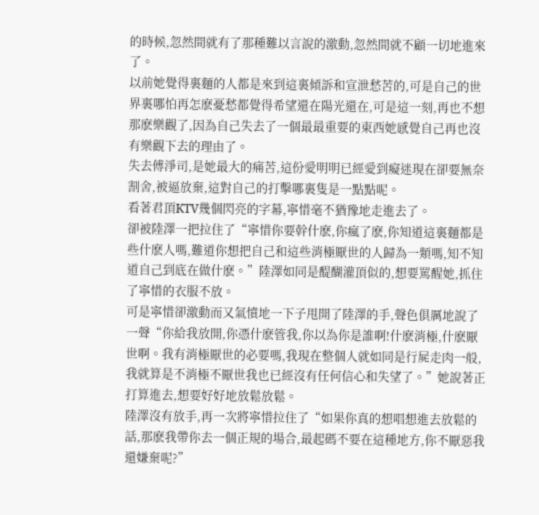的時候,忽然間就有了那種難以言說的激動,忽然間就不顧一切地進來了。
以前她覺得裏麵的人都是來到這裏傾訴和宣泄愁苦的,可是自己的世界裏哪怕再怎麽憂愁都覺得希望還在陽光還在,可是這一刻,再也不想那麽樂觀了,因為自己失去了一個最最重要的東西她感覺自己再也沒有樂觀下去的理由了。
失去傅淨司,是她最大的痛苦,這份愛明明已經愛到癡迷現在卻要無奈割舍,被逼放棄,這對自己的打擊哪裏隻是一點點呢。
看著君頂KTV幾個閃亮的字幕,寧惜毫不猶豫地走進去了。
卻被陸澤一把拉住了“寧惜你要幹什麽,你瘋了麽,你知道這裏麵都是些什麽人嗎,難道你想把自己和這些消極厭世的人歸為一類嗎,知不知道自己到底在做什麽。”陸澤如同是醍醐灌頂似的,想要罵醒她,抓住了寧惜的衣服不放。
可是寧惜卻激動而又氣憤地一下子甩開了陸澤的手,聲色俱厲地說了一聲“你給我放開,你憑什麽管我,你以為你是誰啊!什麽消極,什麽厭世啊。我有消極厭世的必要嗎,我現在整個人就如同是行屍走肉一般,我就算是不消極不厭世我也已經沒有任何信心和失望了。”她說著正打算進去,想要好好地放鬆放鬆。
陸澤沒有放手,再一次將寧惜拉住了“如果你真的想唱想進去放鬆的話,那麽我帶你去一個正規的場合,最起碼不要在這種地方,你不厭惡我還嫌棄呢?”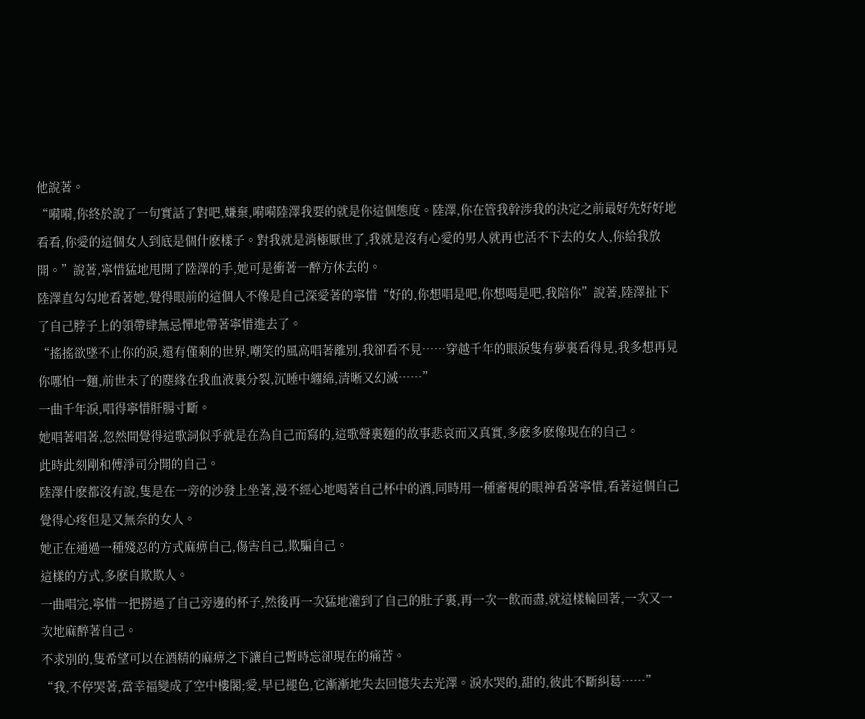他說著。
“嗬嗬,你終於說了一句實話了對吧,嫌棄,嗬嗬陸澤我要的就是你這個態度。陸澤,你在管我幹涉我的決定之前最好先好好地看看,你愛的這個女人到底是個什麽樣子。對我就是消極厭世了,我就是沒有心愛的男人就再也活不下去的女人,你給我放開。”說著,寧惜猛地甩開了陸澤的手,她可是衝著一醉方休去的。
陸澤直勾勾地看著她,覺得眼前的這個人不像是自己深愛著的寧惜“好的,你想唱是吧,你想喝是吧,我陪你”說著,陸澤扯下了自己脖子上的領帶肆無忌憚地帶著寧惜進去了。
“搖搖欲墜不止你的淚,還有僅剩的世界,嘲笑的風高唱著離別,我卻看不見……穿越千年的眼淚隻有夢裏看得見,我多想再見你哪怕一麵,前世未了的塵緣在我血液裏分裂,沉睡中纏綿,清晰又幻滅……”
一曲千年淚,唱得寧惜肝腸寸斷。
她唱著唱著,忽然間覺得這歌詞似乎就是在為自己而寫的,這歌聲裏麵的故事悲哀而又真實,多麽多麽像現在的自己。
此時此刻剛和傅淨司分開的自己。
陸澤什麽都沒有說,隻是在一旁的沙發上坐著,漫不經心地喝著自己杯中的酒,同時用一種審視的眼神看著寧惜,看著這個自己覺得心疼但是又無奈的女人。
她正在通過一種殘忍的方式麻痹自己,傷害自己,欺騙自己。
這樣的方式,多麽自欺欺人。
一曲唱完,寧惜一把撈過了自己旁邊的杯子,然後再一次猛地灌到了自己的肚子裏,再一次一飲而盡,就這樣輪回著,一次又一次地麻醉著自己。
不求別的,隻希望可以在酒精的麻痹之下讓自己暫時忘卻現在的痛苦。
“我,不停哭著,當幸福變成了空中樓閣;愛,早已褪色,它漸漸地失去回憶失去光澤。淚水哭的,甜的,彼此不斷糾葛……”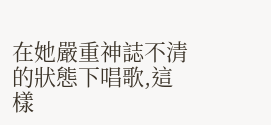在她嚴重神誌不清的狀態下唱歌,這樣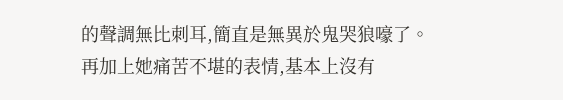的聲調無比刺耳,簡直是無異於鬼哭狼嚎了。
再加上她痛苦不堪的表情,基本上沒有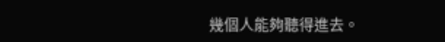幾個人能夠聽得進去。